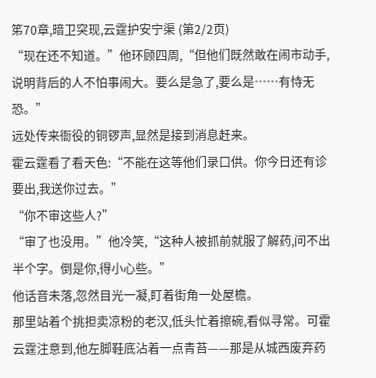笫70章,暗卫突现,云霆护安宁渠 (第2/2页)
“现在还不知道。”他环顾四周,“但他们既然敢在闹市动手,说明背后的人不怕事闹大。要么是急了,要么是……有恃无恐。”
远处传来衙役的铜锣声,显然是接到消息赶来。
霍云霆看了看天色:“不能在这等他们录口供。你今日还有诊要出,我送你过去。”
“你不审这些人?”
“审了也没用。”他冷笑,“这种人被抓前就服了解药,问不出半个字。倒是你,得小心些。”
他话音未落,忽然目光一凝,盯着街角一处屋檐。
那里站着个挑担卖凉粉的老汉,低头忙着擦碗,看似寻常。可霍云霆注意到,他左脚鞋底沾着一点青苔——那是从城西废弃药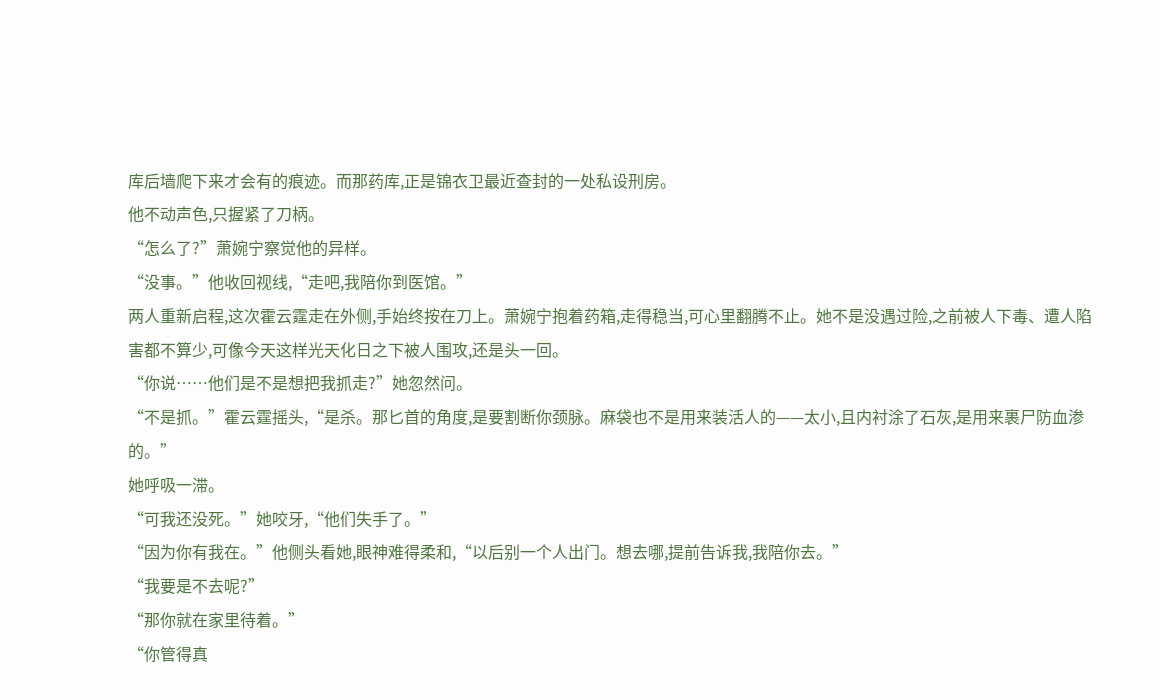库后墙爬下来才会有的痕迹。而那药库,正是锦衣卫最近查封的一处私设刑房。
他不动声色,只握紧了刀柄。
“怎么了?”萧婉宁察觉他的异样。
“没事。”他收回视线,“走吧,我陪你到医馆。”
两人重新启程,这次霍云霆走在外侧,手始终按在刀上。萧婉宁抱着药箱,走得稳当,可心里翻腾不止。她不是没遇过险,之前被人下毒、遭人陷害都不算少,可像今天这样光天化日之下被人围攻,还是头一回。
“你说……他们是不是想把我抓走?”她忽然问。
“不是抓。”霍云霆摇头,“是杀。那匕首的角度,是要割断你颈脉。麻袋也不是用来装活人的——太小,且内衬涂了石灰,是用来裹尸防血渗的。”
她呼吸一滞。
“可我还没死。”她咬牙,“他们失手了。”
“因为你有我在。”他侧头看她,眼神难得柔和,“以后别一个人出门。想去哪,提前告诉我,我陪你去。”
“我要是不去呢?”
“那你就在家里待着。”
“你管得真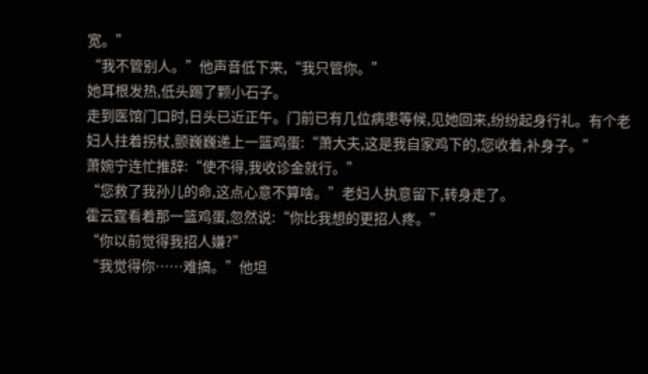宽。”
“我不管别人。”他声音低下来,“我只管你。”
她耳根发热,低头踢了颗小石子。
走到医馆门口时,日头已近正午。门前已有几位病患等候,见她回来,纷纷起身行礼。有个老妇人拄着拐杖,颤巍巍递上一篮鸡蛋:“萧大夫,这是我自家鸡下的,您收着,补身子。”
萧婉宁连忙推辞:“使不得,我收诊金就行。”
“您救了我孙儿的命,这点心意不算啥。”老妇人执意留下,转身走了。
霍云霆看着那一篮鸡蛋,忽然说:“你比我想的更招人疼。”
“你以前觉得我招人嫌?”
“我觉得你……难搞。”他坦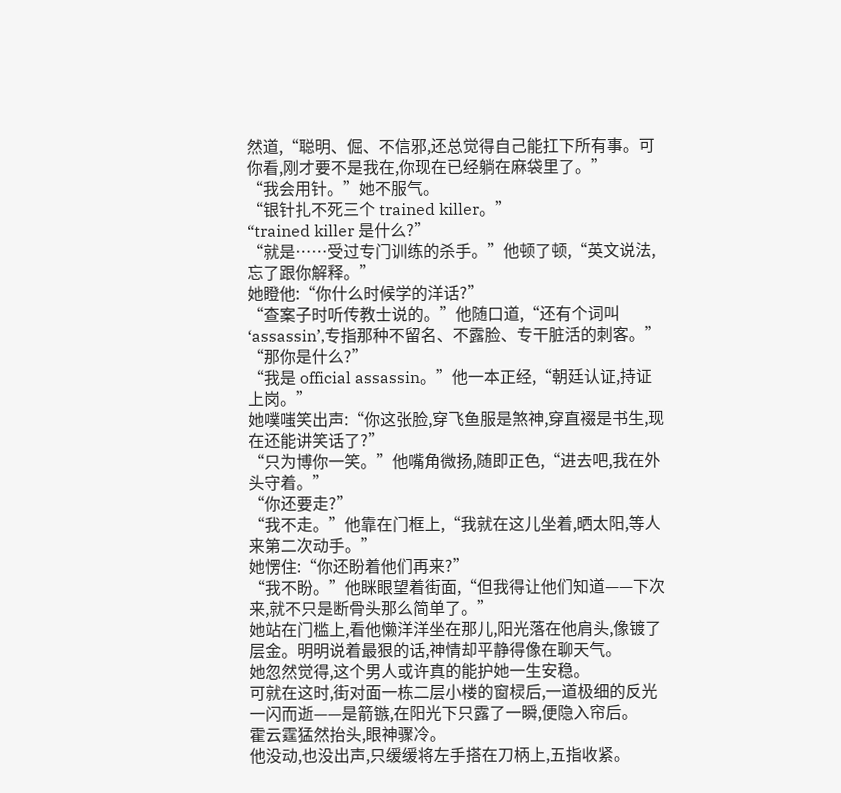然道,“聪明、倔、不信邪,还总觉得自己能扛下所有事。可你看,刚才要不是我在,你现在已经躺在麻袋里了。”
“我会用针。”她不服气。
“银针扎不死三个 trained killer。”
“trained killer 是什么?”
“就是……受过专门训练的杀手。”他顿了顿,“英文说法,忘了跟你解释。”
她瞪他:“你什么时候学的洋话?”
“查案子时听传教士说的。”他随口道,“还有个词叫‘assassin’,专指那种不留名、不露脸、专干脏活的刺客。”
“那你是什么?”
“我是 official assassin。”他一本正经,“朝廷认证,持证上岗。”
她噗嗤笑出声:“你这张脸,穿飞鱼服是煞神,穿直裰是书生,现在还能讲笑话了?”
“只为博你一笑。”他嘴角微扬,随即正色,“进去吧,我在外头守着。”
“你还要走?”
“我不走。”他靠在门框上,“我就在这儿坐着,晒太阳,等人来第二次动手。”
她愣住:“你还盼着他们再来?”
“我不盼。”他眯眼望着街面,“但我得让他们知道——下次来,就不只是断骨头那么简单了。”
她站在门槛上,看他懒洋洋坐在那儿,阳光落在他肩头,像镀了层金。明明说着最狠的话,神情却平静得像在聊天气。
她忽然觉得,这个男人或许真的能护她一生安稳。
可就在这时,街对面一栋二层小楼的窗棂后,一道极细的反光一闪而逝——是箭镞,在阳光下只露了一瞬,便隐入帘后。
霍云霆猛然抬头,眼神骤冷。
他没动,也没出声,只缓缓将左手搭在刀柄上,五指收紧。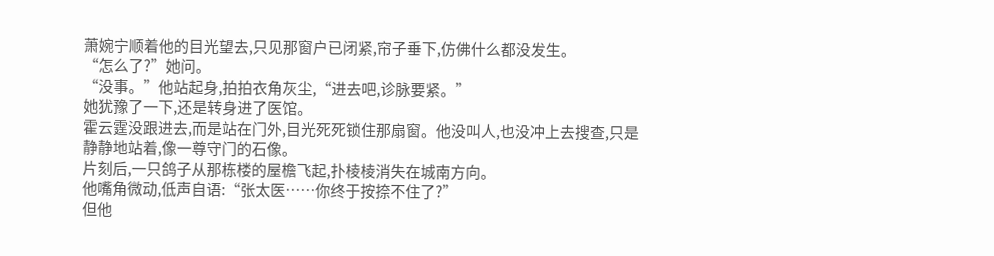萧婉宁顺着他的目光望去,只见那窗户已闭紧,帘子垂下,仿佛什么都没发生。
“怎么了?”她问。
“没事。”他站起身,拍拍衣角灰尘,“进去吧,诊脉要紧。”
她犹豫了一下,还是转身进了医馆。
霍云霆没跟进去,而是站在门外,目光死死锁住那扇窗。他没叫人,也没冲上去搜查,只是静静地站着,像一尊守门的石像。
片刻后,一只鸽子从那栋楼的屋檐飞起,扑棱棱消失在城南方向。
他嘴角微动,低声自语:“张太医……你终于按捺不住了?”
但他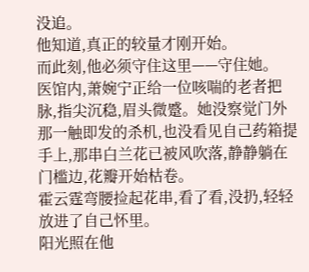没追。
他知道,真正的较量才刚开始。
而此刻,他必须守住这里——守住她。
医馆内,萧婉宁正给一位咳喘的老者把脉,指尖沉稳,眉头微蹙。她没察觉门外那一触即发的杀机,也没看见自己药箱提手上,那串白兰花已被风吹落,静静躺在门槛边,花瓣开始枯卷。
霍云霆弯腰捡起花串,看了看,没扔,轻轻放进了自己怀里。
阳光照在他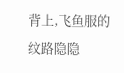背上,飞鱼服的纹路隐隐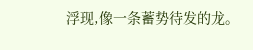浮现,像一条蓄势待发的龙。